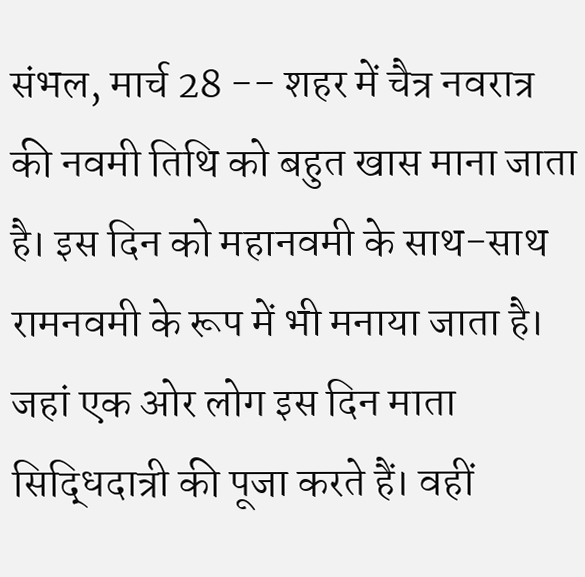संभल, मार्च 28 -- शहर में चैत्र नवरात्र की नवमी तिथि को बहुत खास माना जाता है। इस दिन को महानवमी के साथ-साथ रामनवमी के रूप में भी मनाया जाता है। जहां एक ओर लोग इस दिन माता सिद्धिदात्री की पूजा करते हैं। वहीं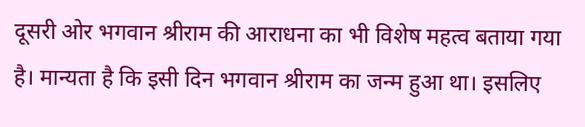दूसरी ओर भगवान श्रीराम की आराधना का भी विशेष महत्व बताया गया है। मान्यता है कि इसी दिन भगवान श्रीराम का जन्म हुआ था। इसलिए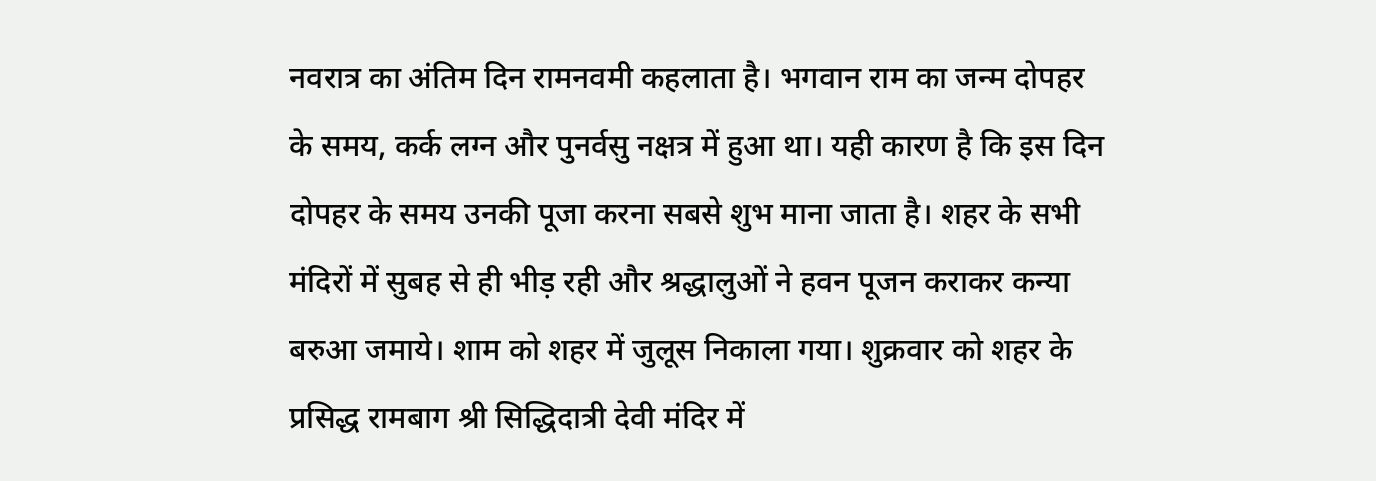नवरात्र का अंतिम दिन रामनवमी कहलाता है। भगवान राम का जन्म दोपहर के समय, कर्क लग्न और पुनर्वसु नक्षत्र में हुआ था। यही कारण है कि इस दिन दोपहर के समय उनकी पूजा करना सबसे शुभ माना जाता है। शहर के सभी मंदिरों में सुबह से ही भीड़ रही और श्रद्धालुओं ने हवन पूजन कराकर कन्या बरुआ जमाये। शाम को शहर में जुलूस निकाला गया। शुक्रवार को शहर के प्रसिद्ध रामबाग श्री सिद्धिदात्री देवी मंदिर में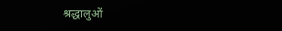श्रद्धालुओं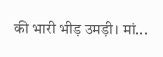की भारी भीड़ उमड़ी। मां...